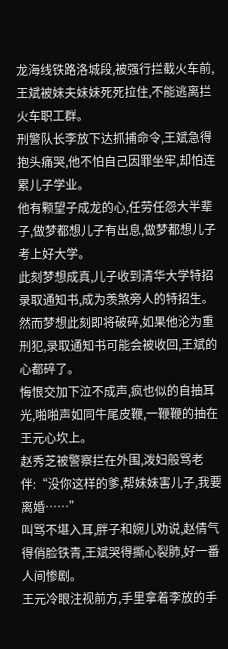龙海线铁路洛城段,被强行拦截火车前,王斌被妹夫妹妹死死拉住,不能逃离拦火车职工群。
刑警队长李放下达抓捕命令,王斌急得抱头痛哭,他不怕自己因罪坐牢,却怕连累儿子学业。
他有颗望子成龙的心,任劳任怨大半辈子,做梦都想儿子有出息,做梦都想儿子考上好大学。
此刻梦想成真,儿子收到清华大学特招录取通知书,成为羡煞旁人的特招生。
然而梦想此刻即将破碎,如果他沦为重刑犯,录取通知书可能会被收回,王斌的心都碎了。
悔恨交加下泣不成声,疯也似的自抽耳光,啪啪声如同牛尾皮鞭,一鞭鞭的抽在王元心坎上。
赵秀芝被警察拦在外围,泼妇般骂老伴:“没你这样的爹,帮妹妹害儿子,我要离婚……”
叫骂不堪入耳,胖子和婉儿劝说,赵倩气得俏脸铁青,王斌哭得撕心裂肺,好一番人间惨剧。
王元冷眼注视前方,手里拿着李放的手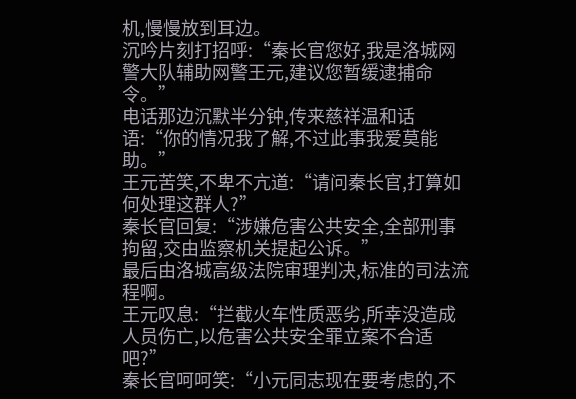机,慢慢放到耳边。
沉吟片刻打招呼:“秦长官您好,我是洛城网警大队辅助网警王元,建议您暂缓逮捕命令。”
电话那边沉默半分钟,传来慈祥温和话语:“你的情况我了解,不过此事我爱莫能助。”
王元苦笑,不卑不亢道:“请问秦长官,打算如何处理这群人?”
秦长官回复:“涉嫌危害公共安全,全部刑事拘留,交由监察机关提起公诉。”
最后由洛城高级法院审理判决,标准的司法流程啊。
王元叹息:“拦截火车性质恶劣,所幸没造成人员伤亡,以危害公共安全罪立案不合适吧?”
秦长官呵呵笑:“小元同志现在要考虑的,不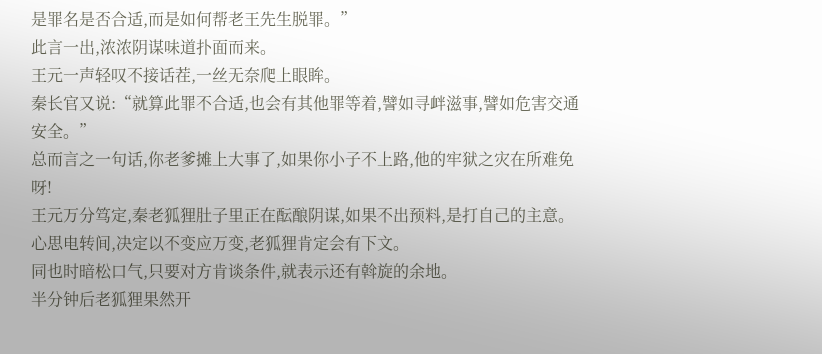是罪名是否合适,而是如何帮老王先生脱罪。”
此言一出,浓浓阴谋味道扑面而来。
王元一声轻叹不接话茬,一丝无奈爬上眼眸。
秦长官又说:“就算此罪不合适,也会有其他罪等着,譬如寻衅滋事,譬如危害交通安全。”
总而言之一句话,你老爹摊上大事了,如果你小子不上路,他的牢狱之灾在所难免呀!
王元万分笃定,秦老狐狸肚子里正在酝酿阴谋,如果不出预料,是打自己的主意。
心思电转间,决定以不变应万变,老狐狸肯定会有下文。
同也时暗松口气,只要对方肯谈条件,就表示还有斡旋的余地。
半分钟后老狐狸果然开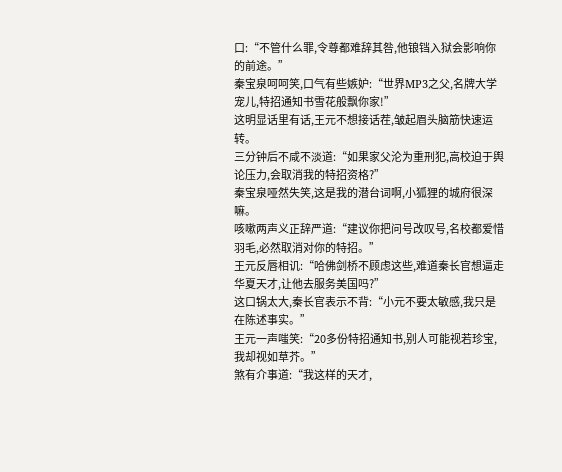口:“不管什么罪,令尊都难辞其咎,他锒铛入狱会影响你的前途。”
秦宝泉呵呵笑,口气有些嫉妒:“世界MP3之父,名牌大学宠儿,特招通知书雪花般飘你家!”
这明显话里有话,王元不想接话茬,皱起眉头脑筋快速运转。
三分钟后不咸不淡道:“如果家父沦为重刑犯,高校迫于舆论压力,会取消我的特招资格?”
秦宝泉哑然失笑,这是我的潜台词啊,小狐狸的城府很深嘛。
咳嗽两声义正辞严道:“建议你把问号改叹号,名校都爱惜羽毛,必然取消对你的特招。”
王元反唇相讥:“哈佛剑桥不顾虑这些,难道秦长官想逼走华夏天才,让他去服务美国吗?”
这口锅太大,秦长官表示不背:“小元不要太敏感,我只是在陈述事实。”
王元一声嗤笑:“20多份特招通知书,别人可能视若珍宝,我却视如草芥。”
煞有介事道:“我这样的天才,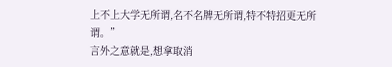上不上大学无所谓,名不名牌无所谓,特不特招更无所谓。”
言外之意就是,想拿取消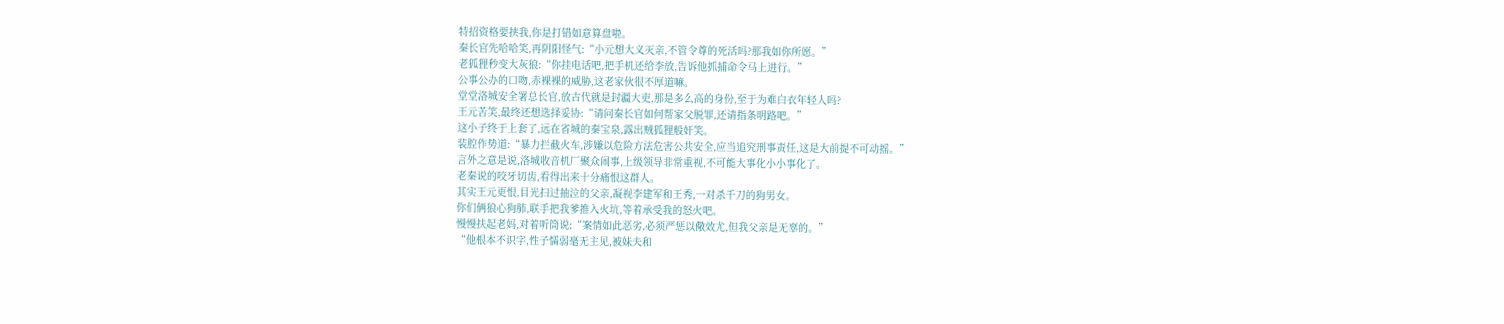特招资格要挟我,你是打错如意算盘啦。
秦长官先哈哈笑,再阴阳怪气:“小元想大义灭亲,不管令尊的死活吗?那我如你所愿。”
老狐狸秒变大灰狼:“你挂电话吧,把手机还给李放,告诉他抓捕命令马上进行。”
公事公办的口吻,赤裸裸的威胁,这老家伙很不厚道嘛。
堂堂洛城安全署总长官,放古代就是封疆大吏,那是多么高的身份,至于为难白衣年轻人吗?
王元苦笑,最终还想选择妥协:“请问秦长官如何帮家父脱罪,还请指条明路吧。”
这小子终于上套了,远在省城的秦宝泉,露出贼狐狸般奸笑。
装腔作势道:“暴力拦截火车,涉嫌以危险方法危害公共安全,应当追究刑事责任,这是大前提不可动摇。”
言外之意是说,洛城收音机厂聚众闹事,上级领导非常重视,不可能大事化小小事化了。
老秦说的咬牙切齿,看得出来十分痛恨这群人。
其实王元更恨,目光扫过抽泣的父亲,凝视李建军和王秀,一对杀千刀的狗男女。
你们俩狼心狗肺,联手把我爹推入火坑,等着承受我的怒火吧。
慢慢扶起老妈,对着听筒说:“案情如此恶劣,必须严惩以儆效尤,但我父亲是无辜的。”
“他根本不识字,性子懦弱毫无主见,被妹夫和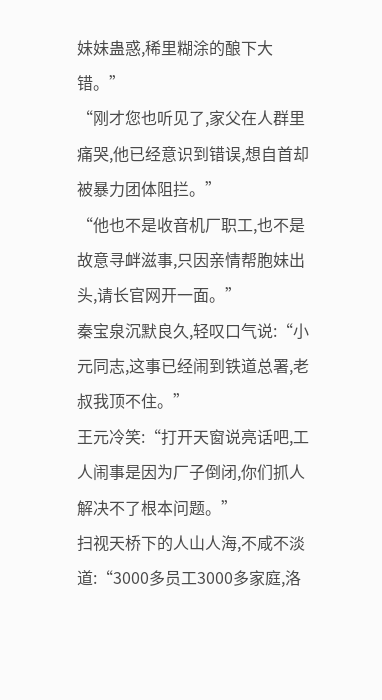妹妹蛊惑,稀里糊涂的酿下大错。”
“刚才您也听见了,家父在人群里痛哭,他已经意识到错误,想自首却被暴力团体阻拦。”
“他也不是收音机厂职工,也不是故意寻衅滋事,只因亲情帮胞妹出头,请长官网开一面。”
秦宝泉沉默良久,轻叹口气说:“小元同志,这事已经闹到铁道总署,老叔我顶不住。”
王元冷笑:“打开天窗说亮话吧,工人闹事是因为厂子倒闭,你们抓人解决不了根本问题。”
扫视天桥下的人山人海,不咸不淡道:“3000多员工3000多家庭,洛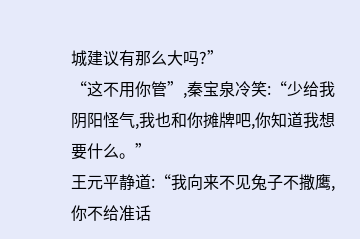城建议有那么大吗?”
“这不用你管”,秦宝泉冷笑:“少给我阴阳怪气,我也和你摊牌吧,你知道我想要什么。”
王元平静道:“我向来不见兔子不撒鹰,你不给准话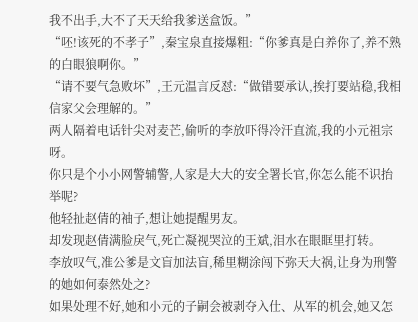我不出手,大不了天天给我爹送盒饭。”
“呸!该死的不孝子”,秦宝泉直接爆粗:“你爹真是白养你了,养不熟的白眼狼啊你。”
“请不要气急败坏”,王元温言反怼:“做错要承认,挨打要站稳,我相信家父会理解的。”
两人隔着电话针尖对麦芒,偷听的李放吓得冷汗直流,我的小元祖宗呀。
你只是个小小网警辅警,人家是大大的安全署长官,你怎么能不识抬举呢?
他轻扯赵倩的袖子,想让她提醒男友。
却发现赵倩满脸戾气,死亡凝视哭泣的王斌,泪水在眼眶里打转。
李放叹气,准公爹是文盲加法盲,稀里糊涂闯下弥天大祸,让身为刑警的她如何泰然处之?
如果处理不好,她和小元的子嗣会被剥夺入仕、从军的机会,她又怎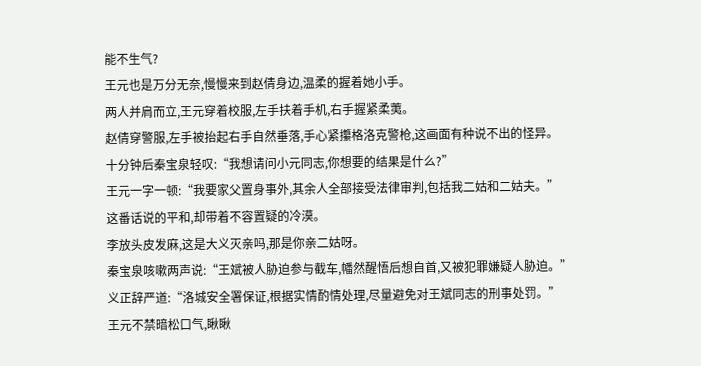能不生气?
王元也是万分无奈,慢慢来到赵倩身边,温柔的握着她小手。
两人并肩而立,王元穿着校服,左手扶着手机,右手握紧柔荑。
赵倩穿警服,左手被抬起右手自然垂落,手心紧攥格洛克警枪,这画面有种说不出的怪异。
十分钟后秦宝泉轻叹:“我想请问小元同志,你想要的结果是什么?”
王元一字一顿:“我要家父置身事外,其余人全部接受法律审判,包括我二姑和二姑夫。”
这番话说的平和,却带着不容置疑的冷漠。
李放头皮发麻,这是大义灭亲吗,那是你亲二姑呀。
秦宝泉咳嗽两声说:“王斌被人胁迫参与截车,幡然醒悟后想自首,又被犯罪嫌疑人胁迫。”
义正辞严道:“洛城安全署保证,根据实情酌情处理,尽量避免对王斌同志的刑事处罚。”
王元不禁暗松口气,瞅瞅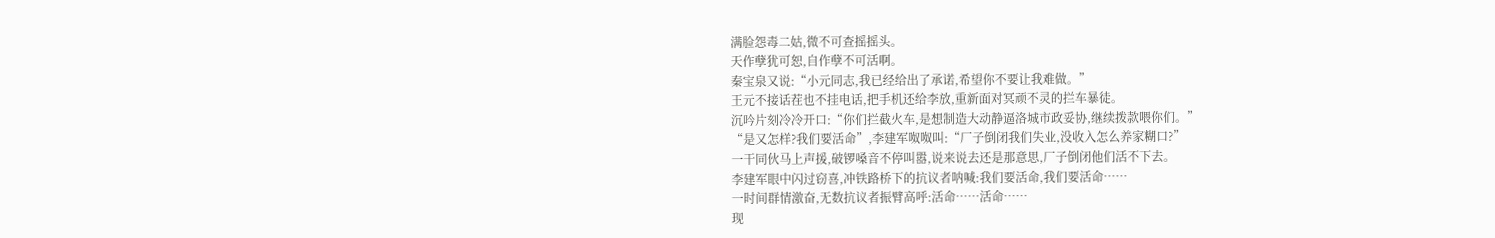满脸怨毒二姑,微不可查摇摇头。
天作孽犹可恕,自作孽不可活啊。
秦宝泉又说:“小元同志,我已经给出了承诺,希望你不要让我难做。”
王元不接话茬也不挂电话,把手机还给李放,重新面对冥顽不灵的拦车暴徒。
沉吟片刻冷冷开口:“你们拦截火车,是想制造大动静逼洛城市政妥协,继续拨款喂你们。”
“是又怎样?我们要活命”,李建军呶呶叫:“厂子倒闭我们失业,没收入怎么养家糊口?”
一干同伙马上声援,破锣嗓音不停叫嚣,说来说去还是那意思,厂子倒闭他们活不下去。
李建军眼中闪过窃喜,冲铁路桥下的抗议者呐喊:我们要活命,我们要活命……
一时间群情激奋,无数抗议者振臂高呼:活命……活命……
现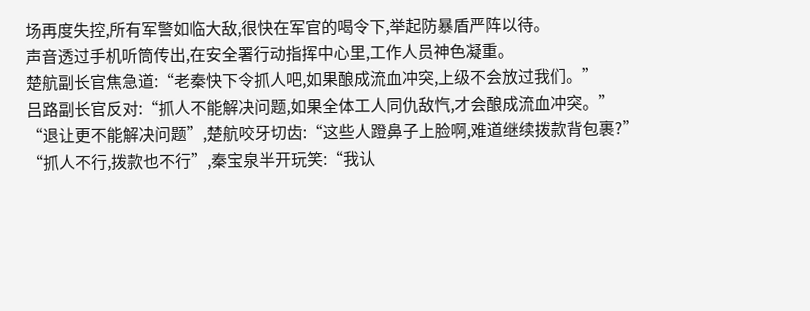场再度失控,所有军警如临大敌,很快在军官的喝令下,举起防暴盾严阵以待。
声音透过手机听筒传出,在安全署行动指挥中心里,工作人员神色凝重。
楚航副长官焦急道:“老秦快下令抓人吧,如果酿成流血冲突,上级不会放过我们。”
吕路副长官反对:“抓人不能解决问题,如果全体工人同仇敌忾,才会酿成流血冲突。”
“退让更不能解决问题”,楚航咬牙切齿:“这些人蹬鼻子上脸啊,难道继续拨款背包裹?”
“抓人不行,拨款也不行”,秦宝泉半开玩笑:“我认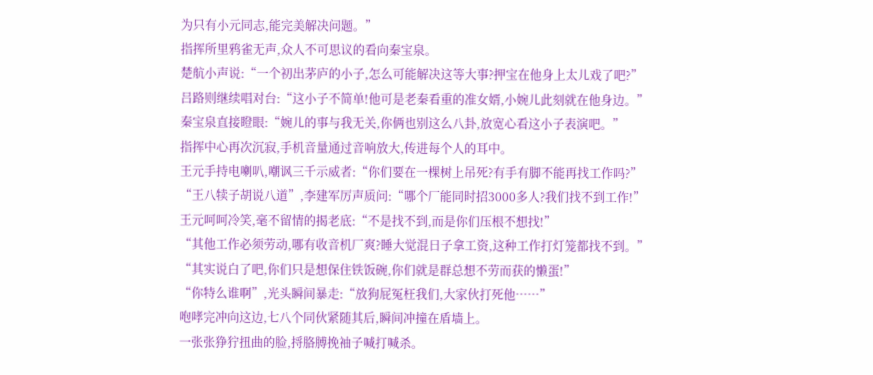为只有小元同志,能完美解决问题。”
指挥所里鸦雀无声,众人不可思议的看向秦宝泉。
楚航小声说:“一个初出茅庐的小子,怎么可能解决这等大事?押宝在他身上太儿戏了吧?”
吕路则继续唱对台:“这小子不简单!他可是老秦看重的准女婿,小婉儿此刻就在他身边。”
秦宝泉直接瞪眼:“婉儿的事与我无关,你俩也别这么八卦,放宽心看这小子表演吧。”
指挥中心再次沉寂,手机音量通过音响放大,传进每个人的耳中。
王元手持电喇叭,嘲讽三千示威者:“你们要在一棵树上吊死?有手有脚不能再找工作吗?”
“王八犊子胡说八道”,李建军厉声质问:“哪个厂能同时招3000多人?我们找不到工作!”
王元呵呵冷笑,毫不留情的揭老底:“不是找不到,而是你们压根不想找!”
“其他工作必须劳动,哪有收音机厂爽?睡大觉混日子拿工资,这种工作打灯笼都找不到。”
“其实说白了吧,你们只是想保住铁饭碗,你们就是群总想不劳而获的懒蛋!”
“你特么谁啊”,光头瞬间暴走:“放狗屁冤枉我们,大家伙打死他……”
咆哮完冲向这边,七八个同伙紧随其后,瞬间冲撞在盾墙上。
一张张狰狞扭曲的脸,捋胳膊挽袖子喊打喊杀。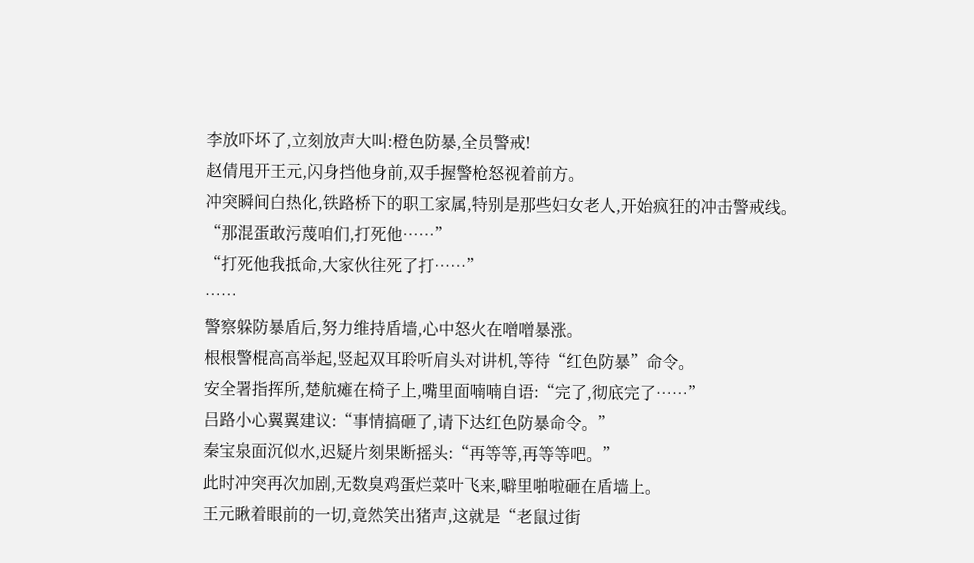李放吓坏了,立刻放声大叫:橙色防暴,全员警戒!
赵倩甩开王元,闪身挡他身前,双手握警枪怒视着前方。
冲突瞬间白热化,铁路桥下的职工家属,特别是那些妇女老人,开始疯狂的冲击警戒线。
“那混蛋敢污蔑咱们,打死他……”
“打死他我抵命,大家伙往死了打……”
……
警察躲防暴盾后,努力维持盾墙,心中怒火在噌噌暴涨。
根根警棍高高举起,竖起双耳聆听肩头对讲机,等待“红色防暴”命令。
安全署指挥所,楚航瘫在椅子上,嘴里面喃喃自语:“完了,彻底完了……”
吕路小心翼翼建议:“事情搞砸了,请下达红色防暴命令。”
秦宝泉面沉似水,迟疑片刻果断摇头:“再等等,再等等吧。”
此时冲突再次加剧,无数臭鸡蛋烂菜叶飞来,噼里啪啦砸在盾墙上。
王元瞅着眼前的一切,竟然笑出猪声,这就是“老鼠过街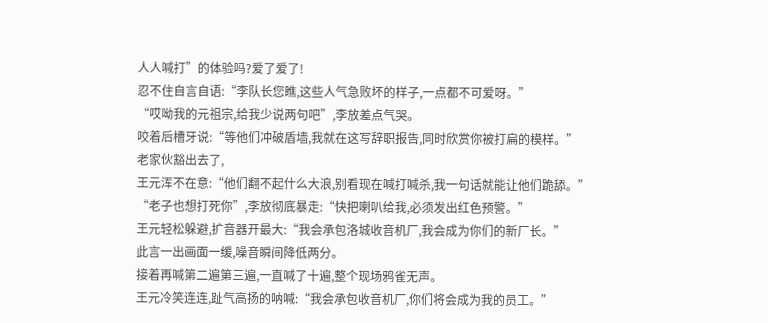人人喊打”的体验吗?爱了爱了!
忍不住自言自语:“李队长您瞧,这些人气急败坏的样子,一点都不可爱呀。”
“哎呦我的元祖宗,给我少说两句吧”,李放差点气哭。
咬着后槽牙说:“等他们冲破盾墙,我就在这写辞职报告,同时欣赏你被打扁的模样。”
老家伙豁出去了,
王元浑不在意:“他们翻不起什么大浪,别看现在喊打喊杀,我一句话就能让他们跪舔。”
“老子也想打死你”,李放彻底暴走:“快把喇叭给我,必须发出红色预警。”
王元轻松躲避,扩音器开最大:“我会承包洛城收音机厂,我会成为你们的新厂长。”
此言一出画面一缓,噪音瞬间降低两分。
接着再喊第二遍第三遍,一直喊了十遍,整个现场鸦雀无声。
王元冷笑连连,趾气高扬的呐喊:“我会承包收音机厂,你们将会成为我的员工。”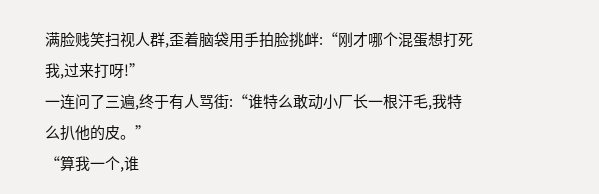满脸贱笑扫视人群,歪着脑袋用手拍脸挑衅:“刚才哪个混蛋想打死我,过来打呀!”
一连问了三遍,终于有人骂街:“谁特么敢动小厂长一根汗毛,我特么扒他的皮。”
“算我一个,谁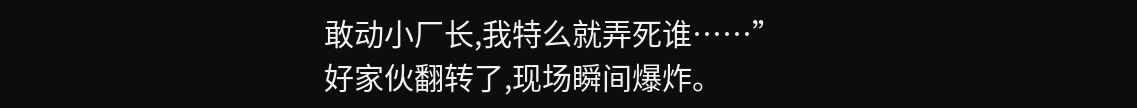敢动小厂长,我特么就弄死谁……”
好家伙翻转了,现场瞬间爆炸。